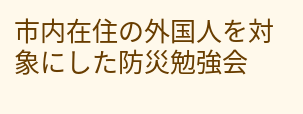市内在住の外国人を対象にした防災勉強会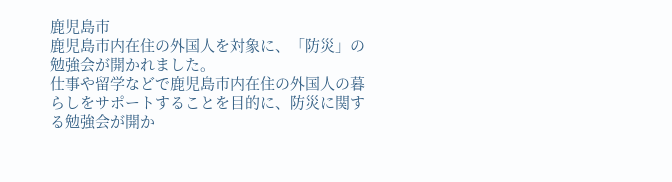鹿児島市
鹿児島市内在住の外国人を対象に、「防災」の勉強会が開かれました。
仕事や留学などで鹿児島市内在住の外国人の暮らしをサポートすることを目的に、防災に関する勉強会が開か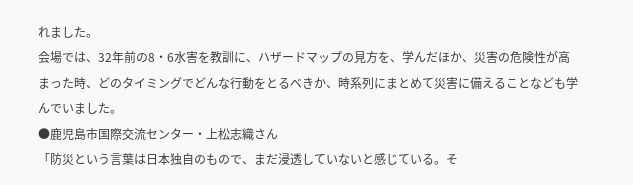れました。
会場では、32年前の8・6水害を教訓に、ハザードマップの見方を、学んだほか、災害の危険性が高まった時、どのタイミングでどんな行動をとるべきか、時系列にまとめて災害に備えることなども学んでいました。
●鹿児島市国際交流センター・上松志織さん
「防災という言葉は日本独自のもので、まだ浸透していないと感じている。そ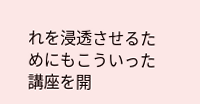れを浸透させるためにもこういった講座を開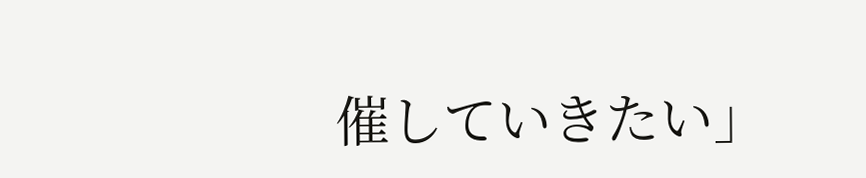催していきたい」